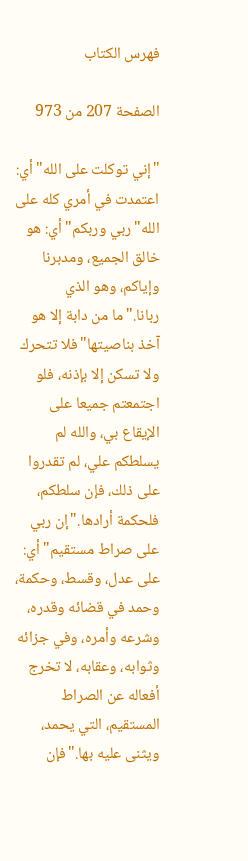فهرس الكتاب

الصفحة 207 من 973

"إني توكلت على الله"أي: اعتمدت في أمري كله على الله"ربي وربكم"أي: هو خالق الجميع، ومدبرنا وإياكم، وهو الذي ربانا."ما من دابة إلا هو آخذ بناصيتها"فلا تتحرك ولا تسكن إلا بإذنه، فلو اجتمعتم جميعا على الإيقاع بي، والله لم يسلطكم علي، لم تقدروا على ذلك، فإن سلطكم، فلحكمة أرادها."إن ربي على صراط مستقيم"أي: على عدل، وقسط، وحكمة، وحمد في قضائه وقدره، وشرعه وأمره، وفي جزائه وثوابه، وعقابه، لا تخرج أفعاله عن الصراط المستقيم، التي يحمد، ويثنى عليه بها."فإن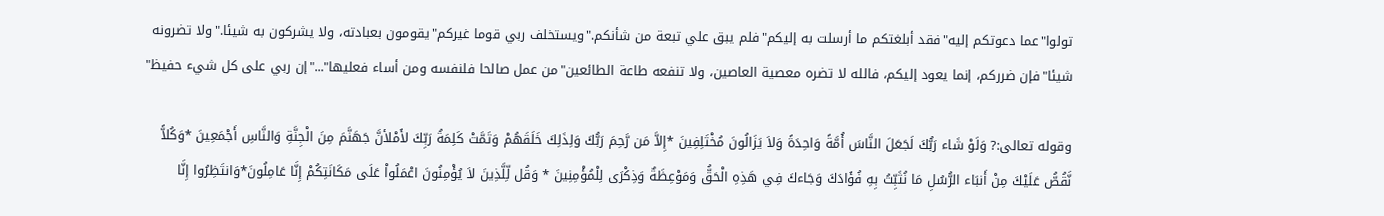تولوا"عما دعوتكم إليه"فقد أبلغتكم ما أرسلت به إليكم"فلم يبق علي تبعة من شأنكم."ويستخلف ربي قوما غيركم"يقومون بعبادته، ولا يشركون به شيئا."ولا تضرونه شيئا"فإن ضرركم، إنما يعود إليكم، فالله لا تضره معصية العاصين، ولا تنفعه طاعة الطائعين"من عمل صالحا فلنفسه ومن أساء فعليها"..."إن ربي على كل شيء حفيظ"

وقوله تعالى:? وَلَوْ شَاء رَبُّكَ لَجَعَلَ النَّاسَ أُمَّةً وَاحِدَةً وَلاَ يَزَالُونَ مُخْتَلِفِينَ *إِلاَّ مَن رَّحِمَ رَبُّكَ وَلِذَلِكَ خَلَقَهُمْ وَتَمَّتْ كَلِمَةُ رَبِّكَ لأَمْلأنَّ جَهَنَّمَ مِنَ الْجِنَّةِ وَالنَّاسِ أَجْمَعِينَ *وَكُلاًّ نَّقُصُّ عَلَيْكَ مِنْ أَنبَاء الرُّسُلِ مَا نُثَبِّتُ بِهِ فُؤَادَكَ وَجَاءكَ فِي هَذِهِ الْحَقُّ وَمَوْعِظَةٌ وَذِكْرَى لِلْمُؤْمِنِينَ * وَقُل لِّلَّذِينَ لاَ يُؤْمِنُونَ اعْمَلُواْ عَلَى مَكَانَتِكُمْ إِنَّا عَامِلُونَ*وَانتَظِرُوا إِنَّا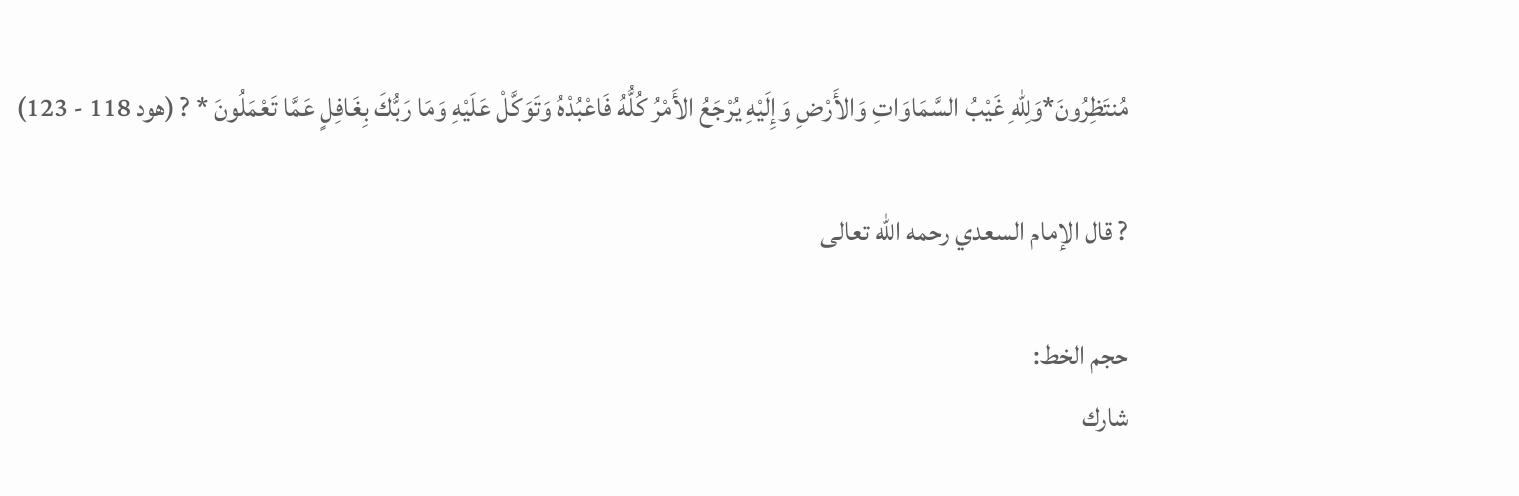مُنتَظِرُونَ*وَلِلّهِ غَيْبُ السَّمَاوَاتِ وَالأَرْضِ وَإِلَيْهِ يُرْجَعُ الأَمْرُ كُلُّهُ فَاعْبُدْهُ وَتَوَكَّلْ عَلَيْهِ وَمَا رَبُّكَ بِغَافِلٍ عَمَّا تَعْمَلُونَ * ? (هود 118 - 123)

? قال الإمام السعدي رحمه الله تعالى

حجم الخط:
شارك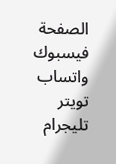الصفحة
فيسبوك واتساب تويتر تليجرام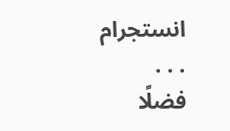انستجرام
. . .
فضلًا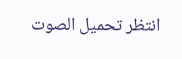انتظر تحميل الصوت